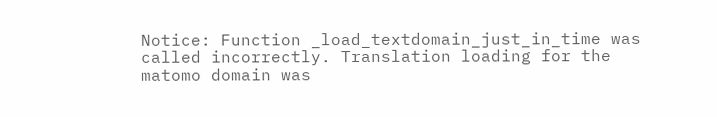Notice: Function _load_textdomain_just_in_time was called incorrectly. Translation loading for the matomo domain was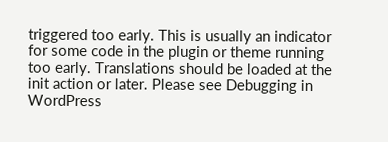triggered too early. This is usually an indicator for some code in the plugin or theme running too early. Translations should be loaded at the init action or later. Please see Debugging in WordPress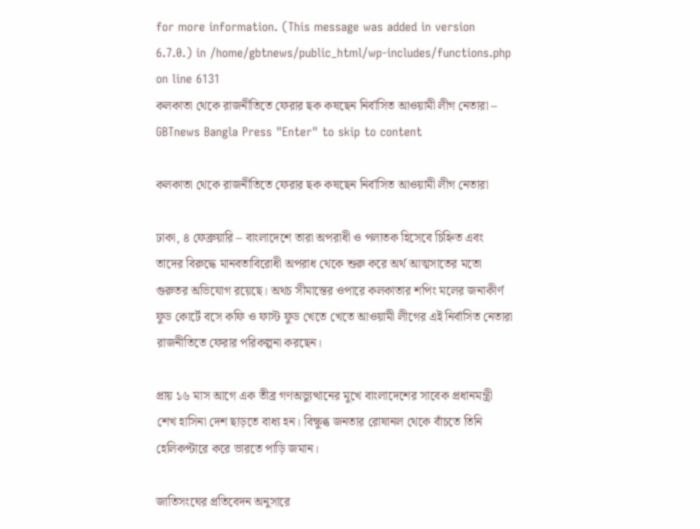for more information. (This message was added in version 6.7.0.) in /home/gbtnews/public_html/wp-includes/functions.php on line 6131
কলকাতা থেকে রাজনীতিতে ফেরার ছক কষছেন নির্বাসিত আওয়ামী লীগ নেতারা – GBTnews Bangla Press "Enter" to skip to content

কলকাতা থেকে রাজনীতিতে ফেরার ছক কষছেন নির্বাসিত আওয়ামী লীগ নেতারা

ঢাকা, ৪ ফেব্রুয়ারি – বাংলাদেশে তারা অপরাধী ও পলাতক হিসেবে চিহ্নিত এবং তাদের বিরুদ্ধে মানবতাবিরোধী অপরাধ থেকে শুরু করে অর্থ আত্মসাতের মতো গুরুতর অভিযোগ রয়েছে। অথচ সীমান্তের ওপারে কলকাতার শপিং মলের জনাকীর্ণ ফুড কোর্টে বসে কফি ও ফাস্ট ফুড খেতে খেতে আওয়ামী লীগের এই নির্বাসিত নেতারা রাজনীতিতে ফেরার পরিকল্পনা করছেন।

প্রায় ১৬ মাস আগে এক তীব্র গণঅভ্যুত্থানের মুখে বাংলাদেশের সাবেক প্রধানমন্ত্রী শেখ হাসিনা দেশ ছাড়তে বাধ্য হন। বিক্ষুব্ধ জনতার রোষানল থেকে বাঁচতে তিনি হেলিকপ্টারে করে ভারতে পাড়ি জমান।

জাতিসংঘের প্রতিবেদন অনুসারে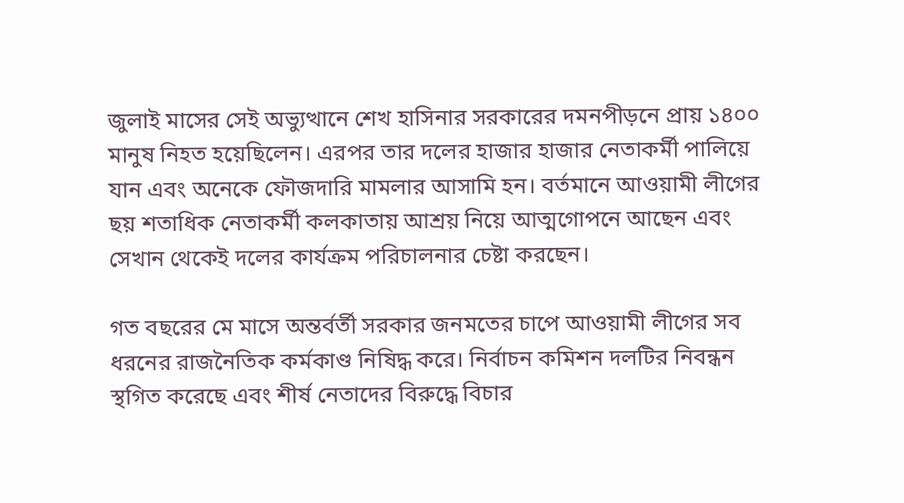জুলাই মাসের সেই অভ্যুত্থানে শেখ হাসিনার সরকারের দমনপীড়নে প্রায় ১৪০০ মানুষ নিহত হয়েছিলেন। এরপর তার দলের হাজার হাজার নেতাকর্মী পালিয়ে যান এবং অনেকে ফৌজদারি মামলার আসামি হন। বর্তমানে আওয়ামী লীগের ছয় শতাধিক নেতাকর্মী কলকাতায় আশ্রয় নিয়ে আত্মগোপনে আছেন এবং সেখান থেকেই দলের কার্যক্রম পরিচালনার চেষ্টা করছেন।

গত বছরের মে মাসে অন্তর্বর্তী সরকার জনমতের চাপে আওয়ামী লীগের সব ধরনের রাজনৈতিক কর্মকাণ্ড নিষিদ্ধ করে। নির্বাচন কমিশন দলটির নিবন্ধন স্থগিত করেছে এবং শীর্ষ নেতাদের বিরুদ্ধে বিচার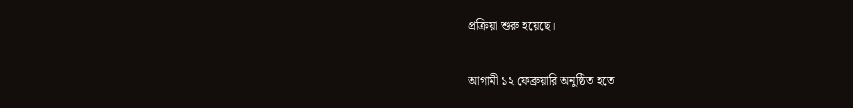প্রক্রিয়া শুরু হয়েছে।

আগামী ১২ ফেব্রুয়ারি অনুষ্ঠিত হতে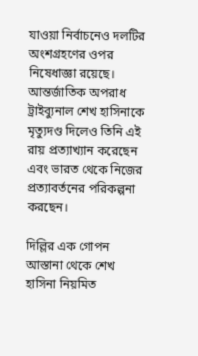যাওয়া নির্বাচনেও দলটির অংশগ্রহণের ওপর নিষেধাজ্ঞা রয়েছে। আন্তর্জাতিক অপরাধ ট্রাইব্যুনাল শেখ হাসিনাকে মৃত্যুদণ্ড দিলেও তিনি এই রায় প্রত্যাখ্যান করেছেন এবং ভারত থেকে নিজের প্রত্যাবর্তনের পরিকল্পনা করছেন।

দিল্লির এক গোপন আস্তানা থেকে শেখ হাসিনা নিয়মিত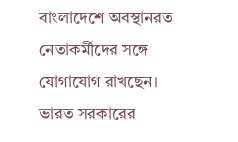বাংলাদেশে অবস্থানরত নেতাকর্মীদের সঙ্গে যোগাযোগ রাখছেন। ভারত সরকারের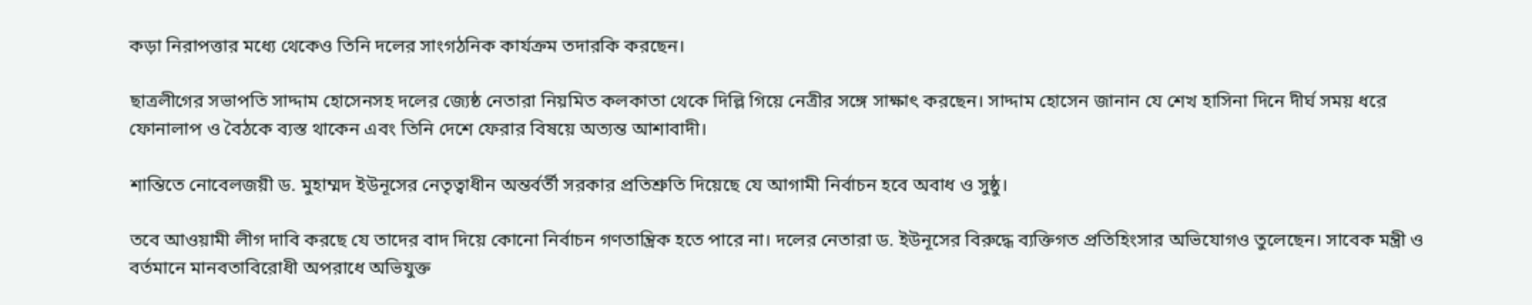কড়া নিরাপত্তার মধ্যে থেকেও তিনি দলের সাংগঠনিক কার্যক্রম তদারকি করছেন।

ছাত্রলীগের সভাপতি সাদ্দাম হোসেনসহ দলের জ্যেষ্ঠ নেতারা নিয়মিত কলকাতা থেকে দিল্লি গিয়ে নেত্রীর সঙ্গে সাক্ষাৎ করছেন। সাদ্দাম হোসেন জানান যে শেখ হাসিনা দিনে দীর্ঘ সময় ধরে ফোনালাপ ও বৈঠকে ব্যস্ত থাকেন এবং তিনি দেশে ফেরার বিষয়ে অত্যন্ত আশাবাদী।

শান্তিতে নোবেলজয়ী ড. মুহাম্মদ ইউনূসের নেতৃত্বাধীন অন্তর্বর্তী সরকার প্রতিশ্রুতি দিয়েছে যে আগামী নির্বাচন হবে অবাধ ও সুষ্ঠু।

তবে আওয়ামী লীগ দাবি করছে যে তাদের বাদ দিয়ে কোনো নির্বাচন গণতান্ত্রিক হতে পারে না। দলের নেতারা ড. ইউনূসের বিরুদ্ধে ব্যক্তিগত প্রতিহিংসার অভিযোগও তুলেছেন। সাবেক মন্ত্রী ও বর্তমানে মানবতাবিরোধী অপরাধে অভিযুক্ত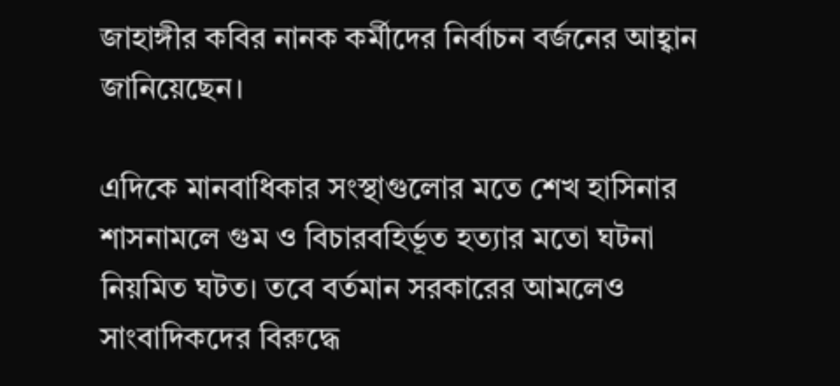জাহাঙ্গীর কবির নানক কর্মীদের নির্বাচন বর্জনের আহ্বান জানিয়েছেন।

এদিকে মানবাধিকার সংস্থাগুলোর মতে শেখ হাসিনার শাসনামলে গুম ও বিচারবহির্ভূত হত্যার মতো ঘটনা নিয়মিত ঘটত। তবে বর্তমান সরকারের আমলেও সাংবাদিকদের বিরুদ্ধে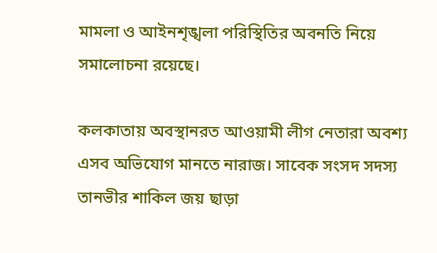মামলা ও আইনশৃঙ্খলা পরিস্থিতির অবনতি নিয়ে সমালোচনা রয়েছে।

কলকাতায় অবস্থানরত আওয়ামী লীগ নেতারা অবশ্য এসব অভিযোগ মানতে নারাজ। সাবেক সংসদ সদস্য তানভীর শাকিল জয় ছাড়া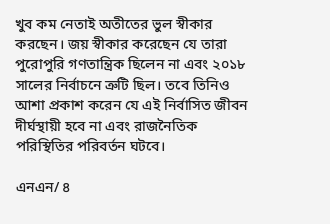খুব কম নেতাই অতীতের ভুল স্বীকার করছেন। জয় স্বীকার করেছেন যে তারা পুরোপুরি গণতান্ত্রিক ছিলেন না এবং ২০১৮ সালের নির্বাচনে ত্রুটি ছিল। তবে তিনিও আশা প্রকাশ করেন যে এই নির্বাসিত জীবন দীর্ঘস্থায়ী হবে না এবং রাজনৈতিক পরিস্থিতির পরিবর্তন ঘটবে।

এনএন/ ৪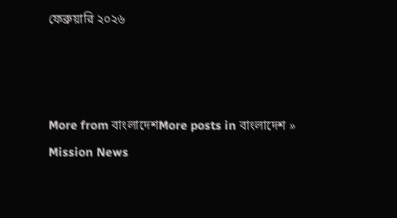ফেব্রুয়ারি ২০২৬



More from বাংলাদেশMore posts in বাংলাদেশ »
Mission News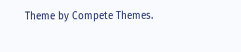Theme by Compete Themes.